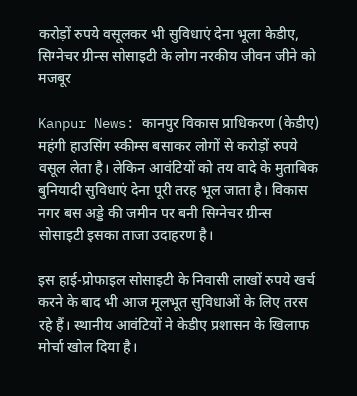करोड़ों रुपये वसूलकर भी सुविधाएं देना भूला केडीए, सिग्नेचर ग्रीन्स सोसाइटी के लोग नरकीय जीवन जीने को मजबूर

Kanpur News: कानपुर विकास प्राधिकरण (केडीए) महंगी हाउसिंग स्कीम्स बसाकर लोगों से करोड़ों रुपये वसूल लेता है। लेकिन आवंटियों को तय वादे के मुताबिक बुनियादी सुविधाएं देना पूरी तरह भूल जाता है। विकास नगर बस अड्डे की जमीन पर बनी सिग्नेचर ग्रीन्स सोसाइटी इसका ताजा उदाहरण है।

इस हाई-प्रोफाइल सोसाइटी के निवासी लाखों रुपये खर्च करने के बाद भी आज मूलभूत सुविधाओं के लिए तरस रहे हैं। स्थानीय आवंटियों ने केडीए प्रशासन के खिलाफ मोर्चा खोल दिया है।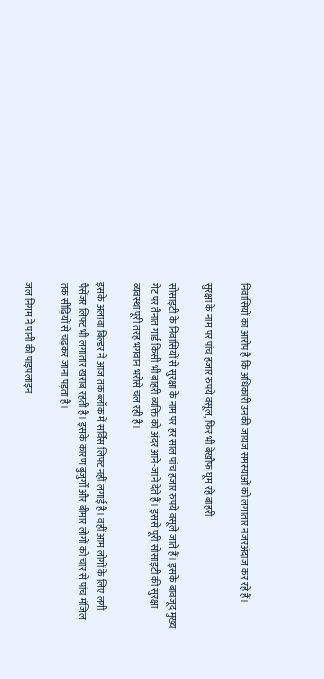निवासियों का आरोप है कि अधिकारी उनकी जायज समस्याओं को लगातार नजरअंदाज कर रहे हैं।

सुरक्षा के नाम पर पांच हजार रुपये वसूल, फिर भी बेखौफ घूम रहे बाहरी

सोसाइटी के निवासियों से सुरक्षा के नाम पर हर साल पांच हजार रुपये वसूले जाते हैं। इसके बावजूद मुख्य गेट पर तैनात गार्ड किसी भी बाहरी व्यक्ति को अंदर आने-जाने देते हैं। इससे पूरी सोसाइटी की सुरक्षा व्यवस्था पूरी तरह भगवान भरोसे चल रही है।

इसके अलावा बिल्डर ने आज तक ब्लॉक में सर्विस लिफ्ट नहीं लगाई है। वहीं आम लोगों के लिए लगी पैसेंजर लिफ्ट भी लगातार खराब रहती है। इसके कारण बुजुर्गों और बीमार लोगों को चार से पांच मंजिल तक सीढ़ियों से चढ़कर जाना पड़ता है।

जल निगम ने पानी की पाइपलाइन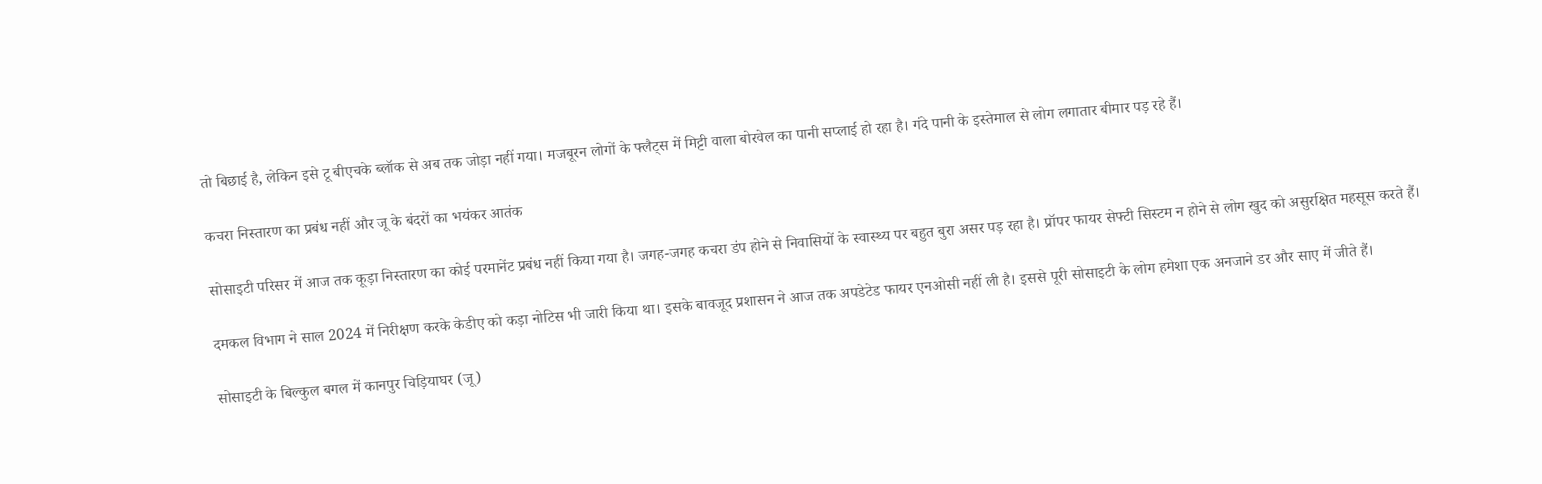तो बिछाई है, लेकिन इसे टू बीएचके ब्लॉक से अब तक जोड़ा नहीं गया। मजबूरन लोगों के फ्लैट्स में मिट्टी वाला बोरवेल का पानी सप्लाई हो रहा है। गंदे पानी के इस्तेमाल से लोग लगातार बीमार पड़ रहे हैं।

कचरा निस्तारण का प्रबंध नहीं और जू के बंदरों का भयंकर आतंक

सोसाइटी परिसर में आज तक कूड़ा निस्तारण का कोई परमानेंट प्रबंध नहीं किया गया है। जगह-जगह कचरा डंप होने से निवासियों के स्वास्थ्य पर बहुत बुरा असर पड़ रहा है। प्रॉपर फायर सेफ्टी सिस्टम न होने से लोग खुद को असुरक्षित महसूस करते हैं।

दमकल विभाग ने साल 2024 में निरीक्षण करके केडीए को कड़ा नोटिस भी जारी किया था। इसके बावजूद प्रशासन ने आज तक अपडेटेड फायर एनओसी नहीं ली है। इससे पूरी सोसाइटी के लोग हमेशा एक अनजाने डर और साए में जीते हैं।

सोसाइटी के बिल्कुल बगल में कानपुर चिड़ियाघर (जू)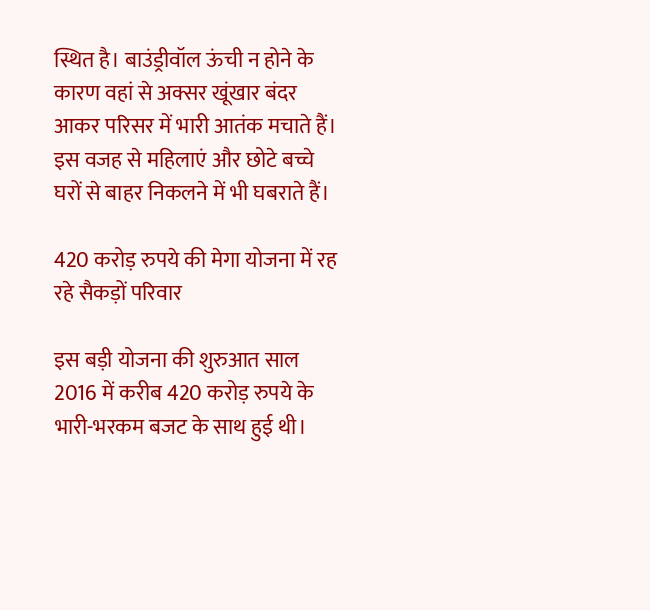स्थित है। बाउंड्रीवॉल ऊंची न होने के कारण वहां से अक्सर खूंखार बंदर आकर परिसर में भारी आतंक मचाते हैं। इस वजह से महिलाएं और छोटे बच्चे घरों से बाहर निकलने में भी घबराते हैं।

420 करोड़ रुपये की मेगा योजना में रह रहे सैकड़ों परिवार

इस बड़ी योजना की शुरुआत साल 2016 में करीब 420 करोड़ रुपये के भारी-भरकम बजट के साथ हुई थी।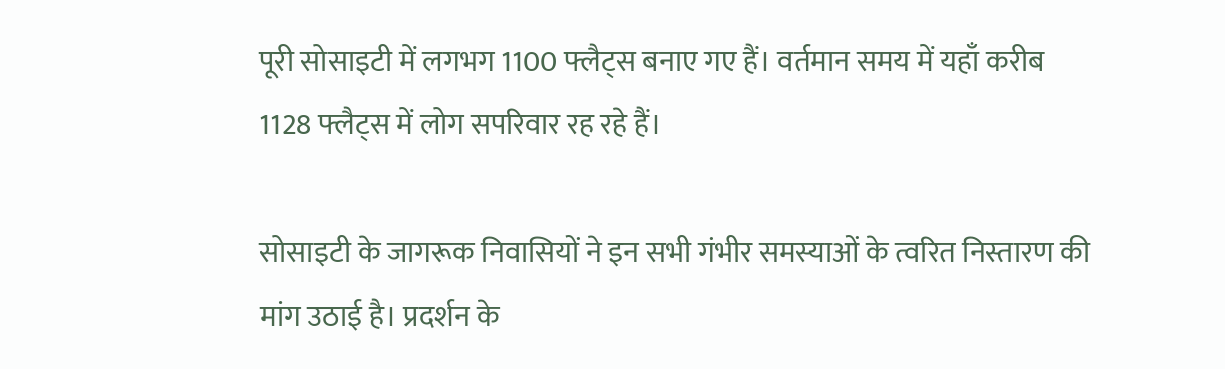पूरी सोसाइटी में लगभग 1100 फ्लैट्स बनाए गए हैं। वर्तमान समय में यहाँ करीब 1128 फ्लैट्स में लोग सपरिवार रह रहे हैं।

सोसाइटी के जागरूक निवासियों ने इन सभी गंभीर समस्याओं के त्वरित निस्तारण की मांग उठाई है। प्रदर्शन के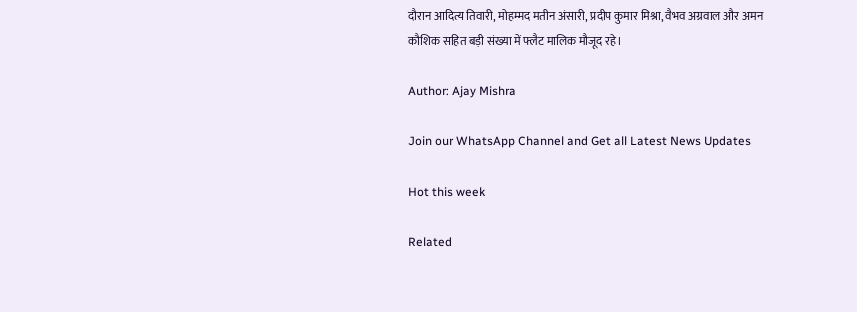दौरान आदित्य तिवारी, मोहम्मद मतीन अंसारी, प्रदीप कुमार मिश्रा, वैभव अग्रवाल और अमन कौशिक सहित बड़ी संख्या में फ्लैट मालिक मौजूद रहे।

Author: Ajay Mishra

Join our WhatsApp Channel and Get all Latest News Updates

Hot this week

Related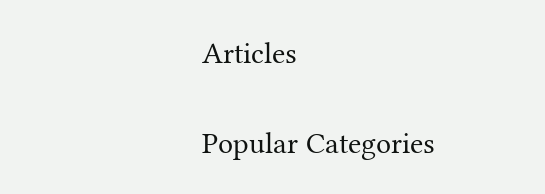Articles

Popular Categories